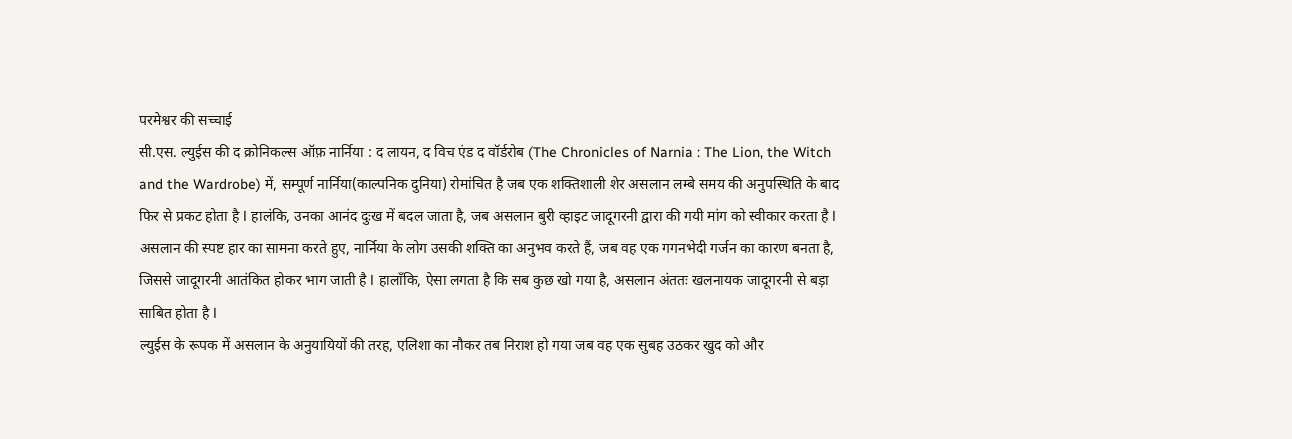परमेश्वर की सच्चाई
सी.एस. ल्युईस की द क्रोनिकल्स ऑफ़ नार्निया : द लायन, द विच एंड द वॉर्डरोब (The Chronicles of Narnia : The Lion, the Witch and the Wardrobe) में, सम्पूर्ण नार्निया(काल्पनिक दुनिया) रोमांचित है जब एक शक्तिशाली शेर असलान लम्बे समय की अनुपस्थिति के बाद फिर से प्रकट होता है l हालंकि, उनका आनंद दुःख में बदल जाता है, जब असलान बुरी व्हाइट जादूगरनी द्वारा की गयी मांग को स्वीकार करता है l असलान की स्पष्ट हार का सामना करते हुए, नार्निया के लोग उसकी शक्ति का अनुभव करते हैं, जब वह एक गगनभेदी गर्जन का कारण बनता है, जिससे जादूगरनी आतंकित होकर भाग जाती है l हालाँकि, ऐसा लगता है कि सब कुछ खो गया है, असलान अंततः खलनायक जादूगरनी से बड़ा साबित होता है l
ल्युईस के रूपक में असलान के अनुयायियों की तरह, एलिशा का नौकर तब निराश हो गया जब वह एक सुबह उठकर खुद को और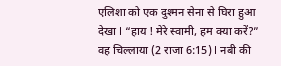एलिशा को एक दुश्मन सेना से घिरा हुआ देखा l “हाय ! मेरे स्वामी, हम क्या करें?” वह चिल्लाया (2 राजा 6:15) l नबी की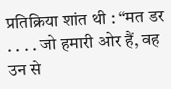प्रतिक्रिया शांत थी : “मत डर . . . . जो हमारी ओर हैं, वह उन से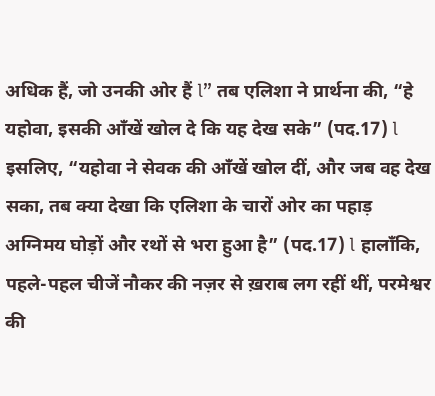अधिक हैं, जो उनकी ओर हैं l” तब एलिशा ने प्रार्थना की, “हे यहोवा, इसकी आँखें खोल दे कि यह देख सके” (पद.17) l इसलिए, “यहोवा ने सेवक की आँखें खोल दीं, और जब वह देख सका, तब क्या देखा कि एलिशा के चारों ओर का पहाड़ अग्निमय घोड़ों और रथों से भरा हुआ है” (पद.17) l हालाँकि, पहले-पहल चीजें नौकर की नज़र से ख़राब लग रहीं थीं, परमेश्वर की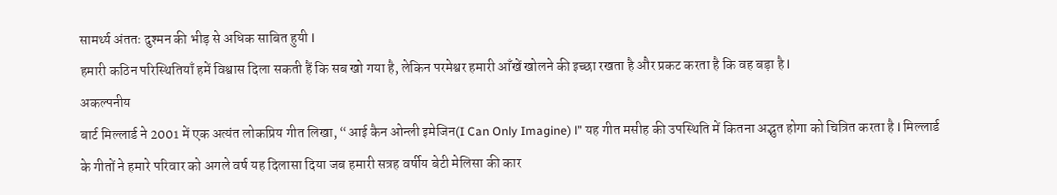सामर्थ्य अंततः दुश्मन की भीड़ से अधिक साबित हुयी l
हमारी कठिन परिस्थितियाँ हमें विश्वास दिला सकती हैं कि सब खो गया है, लेकिन परमेश्वर हमारी आँखें खोलने की इच्छा रखता है और प्रकट करता है कि वह बड़ा है l
अकल्पनीय
बार्ट मिल्लार्ड ने 2001 में एक अत्यंत लोकप्रिय गीत लिखा, “आई कैन ओन्ली इमेजिन(I Can Only Imagine) l” यह गीत मसीह की उपस्थिति में कितना अद्भुत होगा को चित्रित करता है l मिल्लार्ड के गीतों ने हमारे परिवार को अगले वर्ष यह दिलासा दिया जब हमारी सत्रह वर्षीय बेटी मेलिसा की कार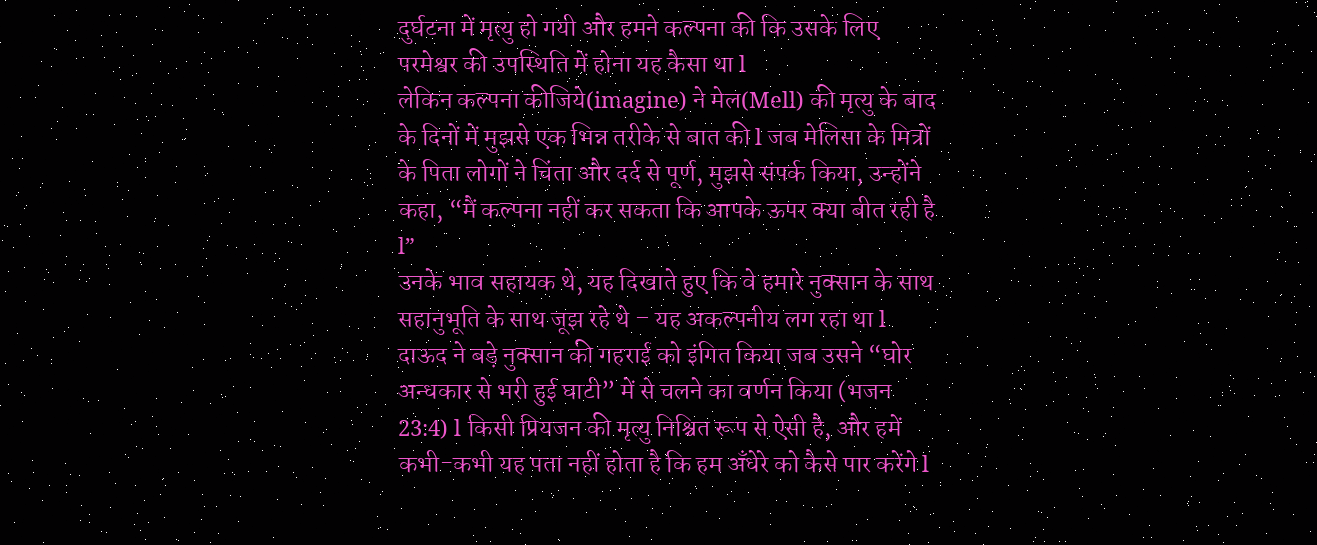दुर्घटना में मृत्यु हो गयी और हमने कल्पना की कि उसके लिए परमेश्वर की उपस्थिति में होना यह कैसा था l
लेकिन कल्पना कीजिये(imagine) ने मेल(Mell) की मृत्यु के बाद के दिनों में मुझसे एक भिन्न तरीके से बात की l जब मेलिसा के मित्रों के पिता लोगों ने चिंता और दर्द से पूर्ण, मुझसे संपर्क किया, उन्होंने कहा, “मैं कल्पना नहीं कर सकता कि आपके ऊपर क्या बीत रही है l”
उनके भाव सहायक थे, यह दिखाते हुए कि वे हमारे नुक्सान के साथ सहानुभूति के साथ जूझ रहे थे – यह अकल्पनीय लग रहा था l
दाऊद ने बड़े नुक्सान की गहराई को इंगित किया जब उसने “घोर अन्धकार से भरी हुई घाटी” में से चलने का वर्णन किया (भजन 23:4) l किसी प्रियजन की मृत्यु निश्चित रूप से ऐसी है, और हमें कभी-कभी यह पता नहीं होता है कि हम अँधेरे को कैसे पार करेंगे l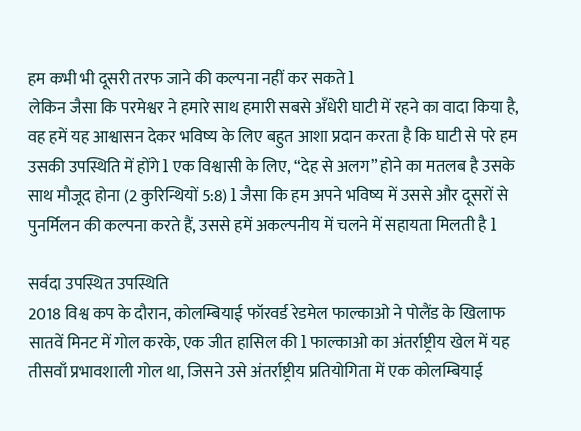हम कभी भी दूसरी तरफ जाने की कल्पना नहीं कर सकते l
लेकिन जैसा कि परमेश्वर ने हमारे साथ हमारी सबसे अँधेरी घाटी में रहने का वादा किया है, वह हमें यह आश्वासन देकर भविष्य के लिए बहुत आशा प्रदान करता है कि घाटी से परे हम उसकी उपस्थिति में होंगे l एक विश्वासी के लिए, “देह से अलग” होने का मतलब है उसके साथ मौजूद होना (2 कुरिन्थियों 5:8) l जैसा कि हम अपने भविष्य में उससे और दूसरों से पुनर्मिलन की कल्पना करते हैं, उससे हमें अकल्पनीय में चलने में सहायता मिलती है l

सर्वदा उपस्थित उपस्थिति
2018 विश्व कप के दौरान, कोलम्बियाई फॉरवर्ड रेडमेल फाल्काओ ने पोलैंड के खिलाफ सातवें मिनट में गोल करके, एक जीत हासिल की l फाल्काओ का अंतर्राष्ट्रीय खेल में यह तीसवाँ प्रभावशाली गोल था, जिसने उसे अंतर्राष्ट्रीय प्रतियोगिता में एक कोलम्बियाई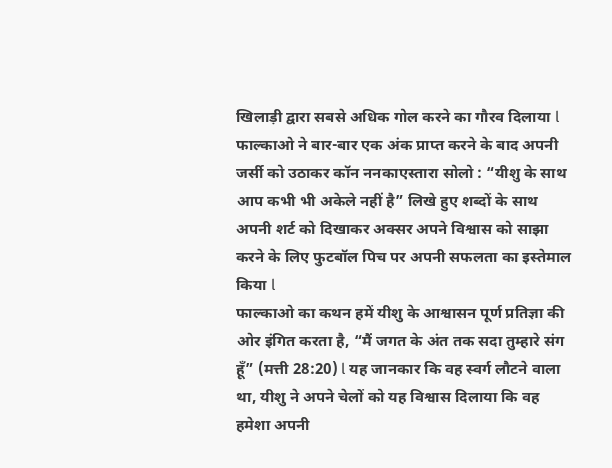खिलाड़ी द्वारा सबसे अधिक गोल करने का गौरव दिलाया l
फाल्काओ ने बार-बार एक अंक प्राप्त करने के बाद अपनी जर्सी को उठाकर कॉन ननकाएस्तारा सोलो : “यीशु के साथ आप कभी भी अकेले नहीं है” लिखे हुए शब्दों के साथ अपनी शर्ट को दिखाकर अक्सर अपने विश्वास को साझा करने के लिए फुटबॉल पिच पर अपनी सफलता का इस्तेमाल किया l
फाल्काओ का कथन हमें यीशु के आश्वासन पूर्ण प्रतिज्ञा की ओर इंगित करता है, “मैं जगत के अंत तक सदा तुम्हारे संग हूँ” (मत्ती 28:20) l यह जानकार कि वह स्वर्ग लौटने वाला था, यीशु ने अपने चेलों को यह विश्वास दिलाया कि वह हमेशा अपनी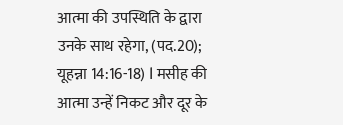आत्मा की उपस्थिति के द्वारा उनके साथ रहेगा, (पद.20); यूहन्ना 14:16-18) l मसीह की आत्मा उन्हें निकट और दूर के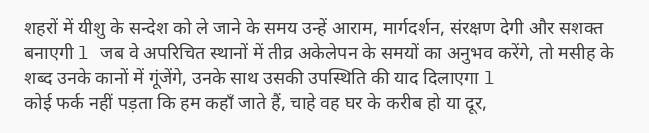शहरों में यीशु के सन्देश को ले जाने के समय उन्हें आराम, मार्गदर्शन, संरक्षण देगी और सशक्त बनाएगी l जब वे अपरिचित स्थानों में तीव्र अकेलेपन के समयों का अनुभव करेंगे, तो मसीह के शब्द उनके कानों में गूंजेंगे, उनके साथ उसकी उपस्थिति की याद दिलाएगा l
कोई फर्क नहीं पड़ता कि हम कहाँ जाते हैं, चाहे वह घर के करीब हो या दूर,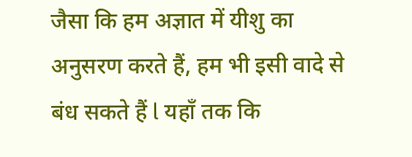जैसा कि हम अज्ञात में यीशु का अनुसरण करते हैं, हम भी इसी वादे से बंध सकते हैं l यहाँ तक कि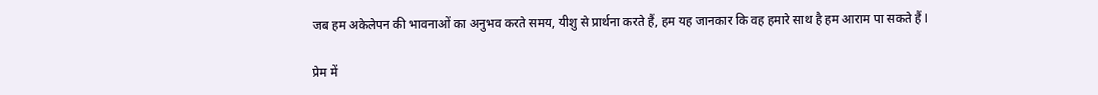जब हम अकेलेपन की भावनाओं का अनुभव करते समय, यीशु से प्रार्थना करते हैं, हम यह जानकार कि वह हमारे साथ है हम आराम पा सकते हैं l

प्रेम में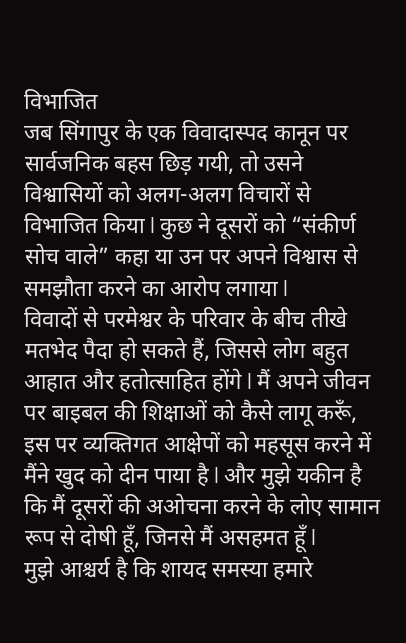विभाजित
जब सिंगापुर के एक विवादास्पद कानून पर सार्वजनिक बहस छिड़ गयी, तो उसने विश्वासियों को अलग-अलग विचारों से विभाजित किया l कुछ ने दूसरों को “संकीर्ण सोच वाले” कहा या उन पर अपने विश्वास से समझौता करने का आरोप लगाया l
विवादों से परमेश्वर के परिवार के बीच तीखे मतभेद पैदा हो सकते हैं, जिससे लोग बहुत आहात और हतोत्साहित होंगे l मैं अपने जीवन पर बाइबल की शिक्षाओं को कैसे लागू करूँ, इस पर व्यक्तिगत आक्षेपों को महसूस करने में मैंने खुद को दीन पाया है l और मुझे यकीन है कि मैं दूसरों की अओचना करने के लोए सामान रूप से दोषी हूँ, जिनसे मैं असहमत हूँ l
मुझे आश्चर्य है कि शायद समस्या हमारे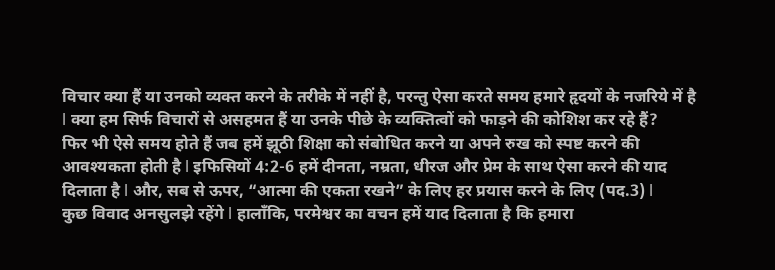विचार क्या हैं या उनको व्यक्त करने के तरीके में नहीं है, परन्तु ऐसा करते समय हमारे हृदयों के नजरिये में है l क्या हम सिर्फ विचारों से असहमत हैं या उनके पीछे के व्यक्तित्वों को फाड़ने की कोशिश कर रहे हैं?
फिर भी ऐसे समय होते हैं जब हमें झूठी शिक्षा को संबोधित करने या अपने रुख को स्पष्ट करने की आवश्यकता होती है l इफिसियों 4:2-6 हमें दीनता, नम्रता, धीरज और प्रेम के साथ ऐसा करने की याद दिलाता है l और, सब से ऊपर, “आत्मा की एकता रखने” के लिए हर प्रयास करने के लिए (पद.3) l
कुछ विवाद अनसुलझे रहेंगे l हालाँकि, परमेश्वर का वचन हमें याद दिलाता है कि हमारा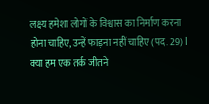लक्ष्य हमेशा लोगों के विश्वास का निर्माण करना होना चाहिए, उन्हें फाड़ना नहीं चाहिए (पद. 29) l क्या हम एक तर्क जीतने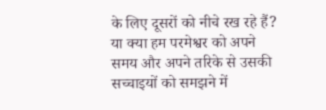के लिए दूसरों को नीचे रख रहे हैं? या क्या हम परमेश्वर को अपने समय और अपने तरिके से उसकी सच्चाइयों को समझने में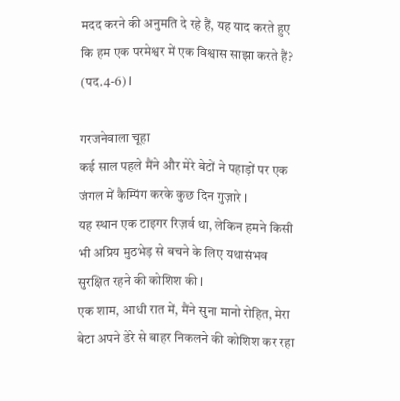मदद करने की अनुमति दे रहे हैं, यह याद करते हुए कि हम एक परमेश्वर में एक विश्वास साझा करते हैं? (पद.4-6) l

गरजनेवाला चूहा
कई साल पहले मैंने और मेरे बेटों ने पहाड़ों पर एक जंगल में कैम्पिंग करके कुछ दिन गुज़ारे l
यह स्थान एक टाइगर रिज़र्व था, लेकिन हमने किसी भी अप्रिय मुठभेड़ से बचने के लिए यथासंभव सुरक्षित रहने की कोशिश की l
एक शाम, आधी रात में, मैंने सुना मानो रोहित, मेरा बेटा अपने डेरे से बाहर निकलने की कोशिश कर रहा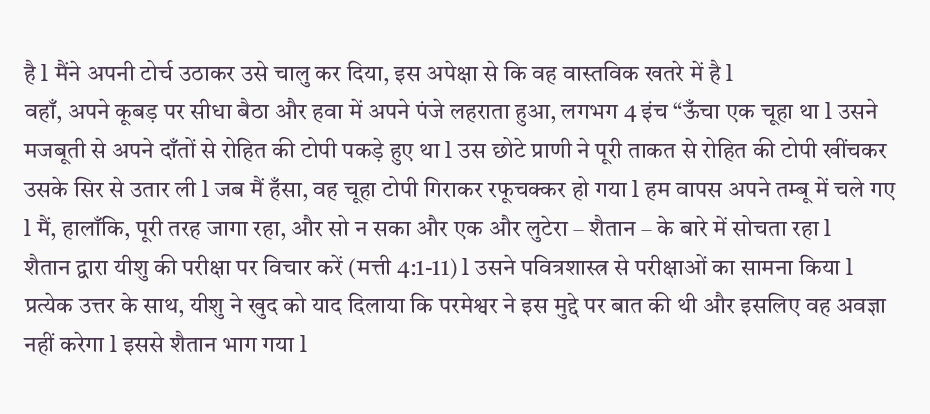है l मैंने अपनी टोर्च उठाकर उसे चालु कर दिया, इस अपेक्षा से कि वह वास्तविक खतरे में है l
वहाँ, अपने कूबड़ पर सीधा बैठा और हवा में अपने पंजे लहराता हुआ, लगभग 4 इंच “ऊँचा एक चूहा था l उसने मजबूती से अपने दाँतों से रोहित की टोपी पकड़े हुए था l उस छोटे प्राणी ने पूरी ताकत से रोहित की टोपी खींचकर उसके सिर से उतार ली l जब मैं हँसा, वह चूहा टोपी गिराकर रफूचक्कर हो गया l हम वापस अपने तम्बू में चले गए l मैं, हालाँकि, पूरी तरह जागा रहा, और सो न सका और एक और लुटेरा – शैतान – के बारे में सोचता रहा l
शैतान द्वारा यीशु की परीक्षा पर विचार करें (मत्ती 4:1-11) l उसने पवित्रशास्त्र से परीक्षाओं का सामना किया l प्रत्येक उत्तर के साथ, यीशु ने खुद को याद दिलाया कि परमेश्वर ने इस मुद्दे पर बात की थी और इसलिए वह अवज्ञा नहीं करेगा l इससे शैतान भाग गया l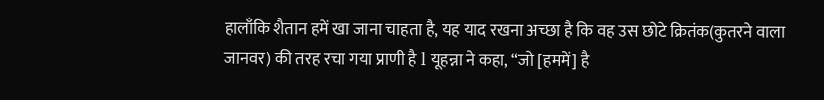हालाँकि शैतान हमें खा जाना चाहता है, यह याद रखना अच्छा है कि वह उस छोटे क्रितंक(कुतरने वाला जानवर) की तरह रचा गया प्राणी है l यूहन्ना ने कहा, “जो [हममें] है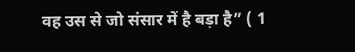वह उस से जो संसार में है बड़ा है” ( 1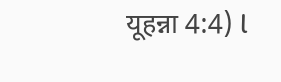यूहन्ना 4:4) l